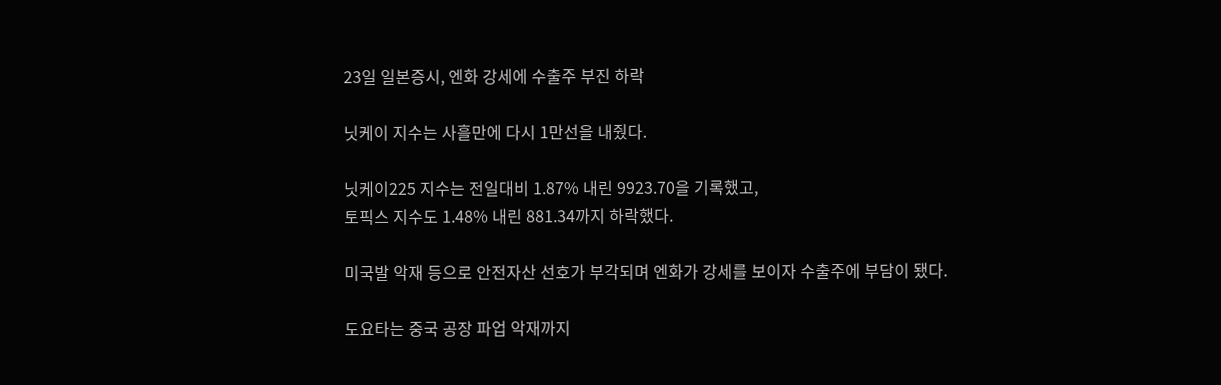23일 일본증시, 엔화 강세에 수출주 부진 하락

닛케이 지수는 사흘만에 다시 1만선을 내줬다.

닛케이225 지수는 전일대비 1.87% 내린 9923.70을 기록했고,
토픽스 지수도 1.48% 내린 881.34까지 하락했다.

미국발 악재 등으로 안전자산 선호가 부각되며 엔화가 강세를 보이자 수출주에 부담이 됐다.

도요타는 중국 공장 파업 악재까지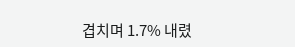겹치며 1.7% 내렸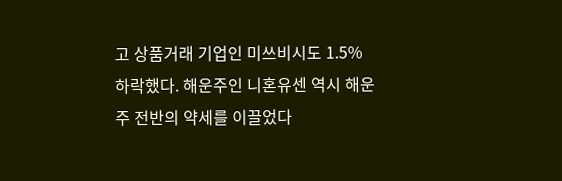고 상품거래 기업인 미쓰비시도 1.5% 하락했다. 해운주인 니혼유센 역시 해운주 전반의 약세를 이끌었다